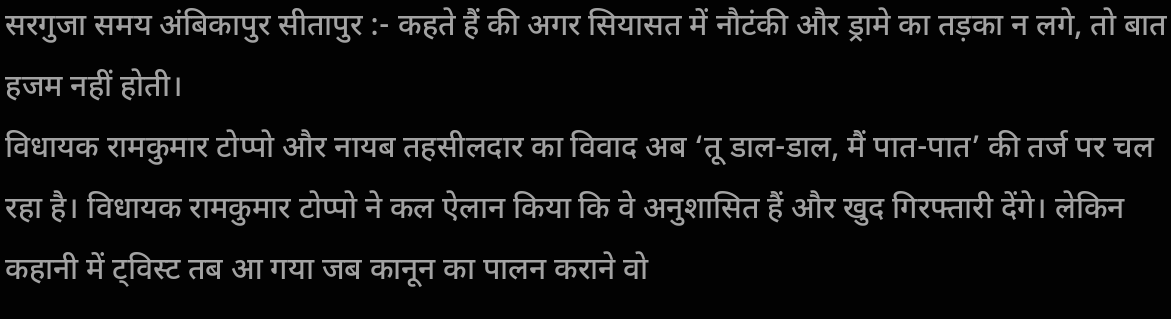सरगुजा समय अंबिकापुर सीतापुर :- कहते हैं की अगर सियासत में नौटंकी और ड्रामे का तड़का न लगे, तो बात हजम नहीं होती।
विधायक रामकुमार टोप्पो और नायब तहसीलदार का विवाद अब ‘तू डाल-डाल, मैं पात-पात’ की तर्ज पर चल रहा है। विधायक रामकुमार टोप्पो ने कल ऐलान किया कि वे अनुशासित हैं और खुद गिरफ्तारी देंगे। लेकिन कहानी में ट्विस्ट तब आ गया जब कानून का पालन कराने वो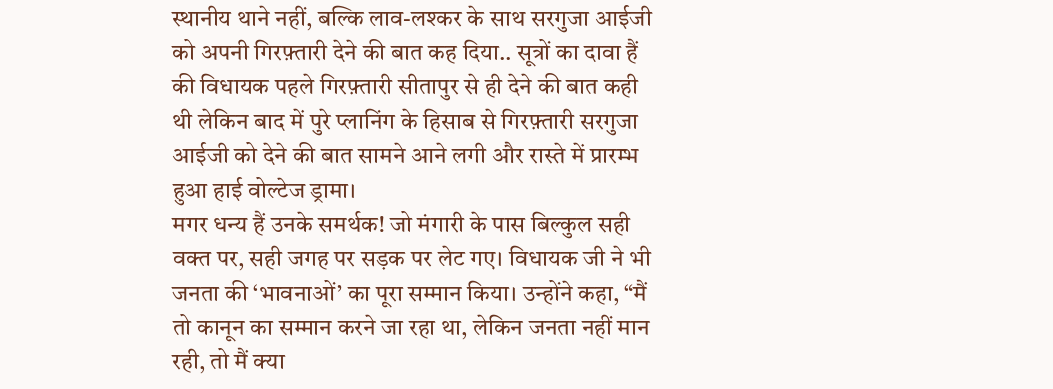स्थानीय थाने नहीं, बल्कि लाव-लश्कर के साथ सरगुजा आईजी को अपनी गिरफ़्तारी देने की बात कह दिया.. सूत्रों का दावा हैं की विधायक पहले गिरफ़्तारी सीतापुर से ही देने की बात कही थी लेकिन बाद में पुरे प्लानिंग के हिसाब से गिरफ़्तारी सरगुजा आईजी को देने की बात सामने आने लगी और रास्ते में प्रारम्भ हुआ हाई वोल्टेज ड्रामा।
मगर धन्य हैं उनके समर्थक! जो मंगारी के पास बिल्कुल सही वक्त पर, सही जगह पर सड़क पर लेट गए। विधायक जी ने भी जनता की ‘भावनाओं’ का पूरा सम्मान किया। उन्होंने कहा, “मैं तो कानून का सम्मान करने जा रहा था, लेकिन जनता नहीं मान रही, तो मैं क्या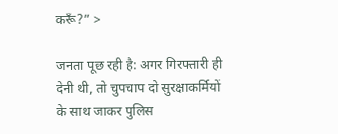करूँ?” >

जनता पूछ रही है: अगर गिरफ्तारी ही देनी थी, तो चुपचाप दो सुरक्षाकर्मियों के साथ जाकर पुलिस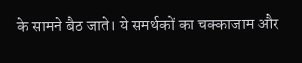के सामने बैठ जाते। ये समर्थकों का चक्काजाम और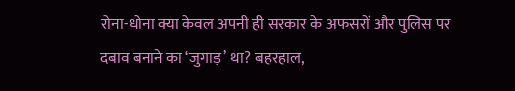रोना-धोना क्या केवल अपनी ही सरकार के अफसरों और पुलिस पर दबाव बनाने का ‘जुगाड़’ था? बहरहाल,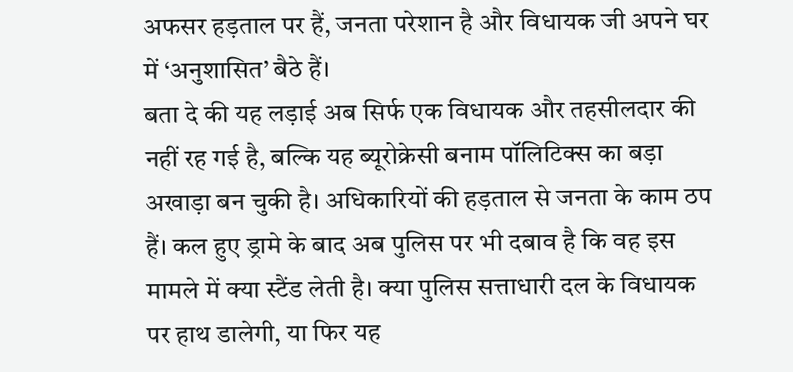अफसर हड़ताल पर हैं, जनता परेशान है और विधायक जी अपने घर में ‘अनुशासित’ बैठे हैं।
बता दे की यह लड़ाई अब सिर्फ एक विधायक और तहसीलदार की नहीं रह गई है, बल्कि यह ब्यूरोक्रेसी बनाम पॉलिटिक्स का बड़ा अखाड़ा बन चुकी है। अधिकारियों की हड़ताल से जनता के काम ठप हैं। कल हुए ड्रामे के बाद अब पुलिस पर भी दबाव है कि वह इस मामले में क्या स्टैंड लेती है। क्या पुलिस सत्ताधारी दल के विधायक पर हाथ डालेगी, या फिर यह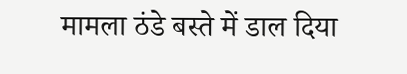मामला ठंडे बस्ते में डाल दिया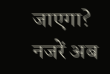जाएगा? नजरें अब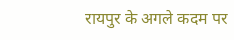रायपुर के अगले कदम पर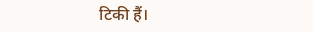टिकी हैं।